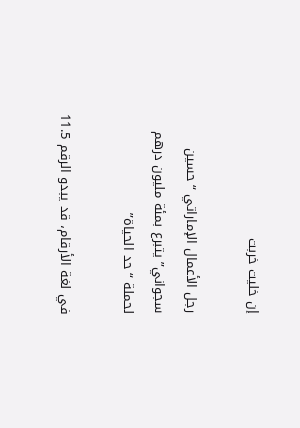إن خليت خربت

رجل الأعمال الإماراتي “حسين سجواني” يتبرع بمئة مليون درهم لحملة “حد الحياة”

في لغة الأرقام، قد يبدو الرقم 11.5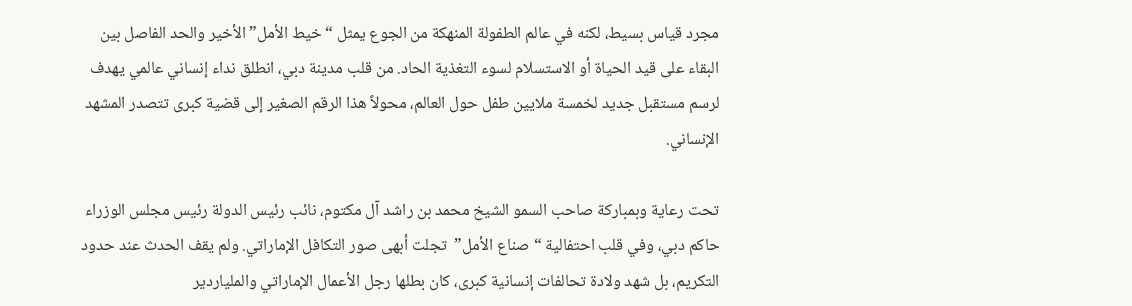مجرد قياس بسيط، لكنه في عالم الطفولة المنهكة من الجوع يمثل “خيط الأمل” الأخير والحد الفاصل بين البقاء على قيد الحياة أو الاستسلام لسوء التغذية الحاد. من قلب مدينة دبي، انطلق نداء إنساني عالمي يهدف لرسم مستقبل جديد لخمسة ملايين طفل حول العالم، محولاً هذا الرقم الصغير إلى قضية كبرى تتصدر المشهد الإنساني.

تحت رعاية وبمباركة صاحب السمو الشيخ محمد بن راشد آل مكتوم، نائب رئيس الدولة رئيس مجلس الوزراء حاكم دبي، وفي قلب احتفالية “صناع الأمل”  تجلت أبهى صور التكافل الإماراتي. ولم يقف الحدث عند حدود التكريم، بل شهد ولادة تحالفات إنسانية كبرى، كان بطلها رجل الأعمال الإماراتي والملياردير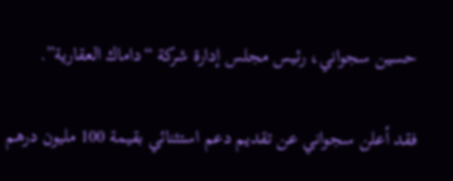حسين سجواني، رئيس مجلس إدارة شركة “داماك العقارية”.

فقد أعلن سجواني عن تقديم دعم استثنائي بقيمة 100 مليون درهم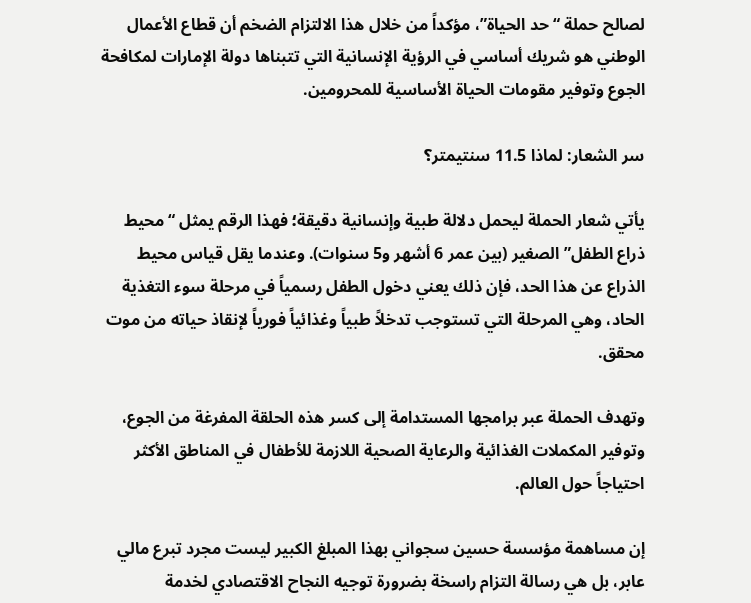لصالح حملة “حد الحياة”، مؤكداً من خلال هذا الالتزام الضخم أن قطاع الأعمال الوطني هو شريك أساسي في الرؤية الإنسانية التي تتبناها دولة الإمارات لمكافحة الجوع وتوفير مقومات الحياة الأساسية للمحرومين.

سر الشعار: لماذا 11.5 سنتيمتر؟

يأتي شعار الحملة ليحمل دلالة طبية وإنسانية دقيقة؛ فهذا الرقم يمثل “محيط ذراع الطفل” الصغير (بين عمر 6 أشهر و5 سنوات). وعندما يقل قياس محيط الذراع عن هذا الحد، فإن ذلك يعني دخول الطفل رسمياً في مرحلة سوء التغذية الحاد، وهي المرحلة التي تستوجب تدخلاً طبياً وغذائياً فورياً لإنقاذ حياته من موت محقق.

وتهدف الحملة عبر برامجها المستدامة إلى كسر هذه الحلقة المفرغة من الجوع، وتوفير المكملات الغذائية والرعاية الصحية اللازمة للأطفال في المناطق الأكثر احتياجاً حول العالم.

إن مساهمة مؤسسة حسين سجواني بهذا المبلغ الكبير ليست مجرد تبرع مالي عابر، بل هي رسالة التزام راسخة بضرورة توجيه النجاح الاقتصادي لخدمة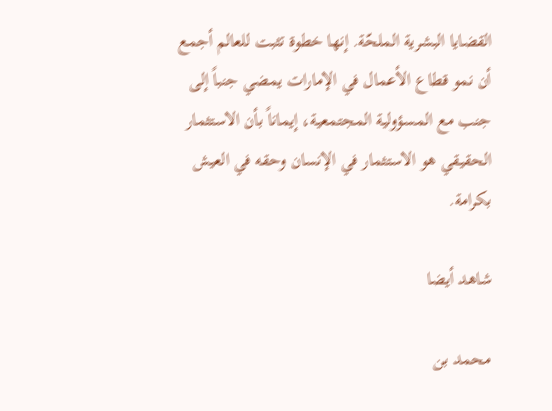القضايا البشرية الملحّة. إنها خطوة تثبت للعالم أجمع أن نمو قطاع الأعمال في الإمارات يمضي جنباً إلى جنب مع المسؤولية المجتمعية، إيماناً بأن الاستثمار الحقيقي هو الاستثمار في الإنسان وحقه في العيش بكرامة.

شاهد أيضا

محمد بن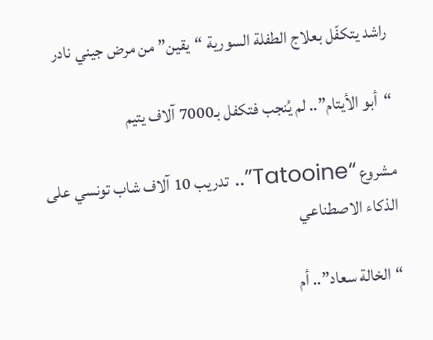راشد يتكفّل بعلاج الطفلة السورية “يقين” من مرض جيني نادر

“أبو الأيتام”.. لم يُنجب فتكفل بـ7000 آلاف يتيم

مشروع “Tatooine”.. تدريب 10 آلاف شاب تونسي على الذكاء الاصطناعي

“الخالة سعاد”.. أم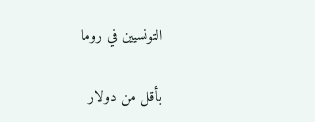التونسيين في روما

بأقل من دولار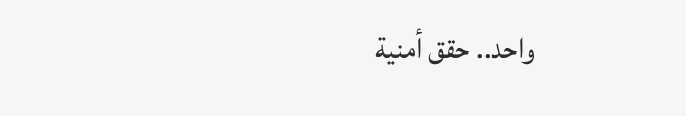واحد.. حقق أمنية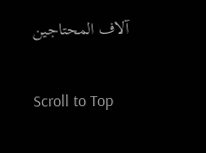آلاف المحتاجين

Scroll to Top